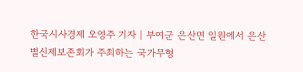한국시사경제 오영주 기자 | 부여군 은산면 일원에서 은산별신제보존회가 주최하는 국가무형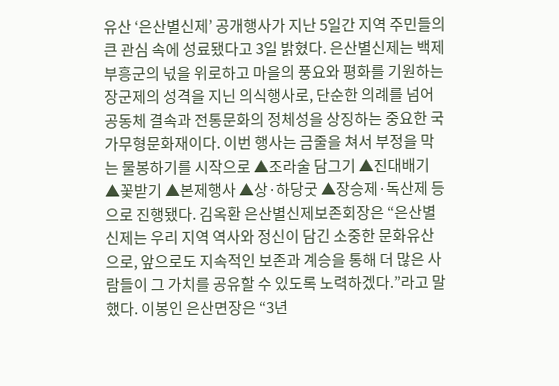유산 ‘은산별신제’ 공개행사가 지난 5일간 지역 주민들의 큰 관심 속에 성료됐다고 3일 밝혔다. 은산별신제는 백제 부흥군의 넋을 위로하고 마을의 풍요와 평화를 기원하는 장군제의 성격을 지닌 의식행사로, 단순한 의례를 넘어 공동체 결속과 전통문화의 정체성을 상징하는 중요한 국가무형문화재이다. 이번 행사는 금줄을 쳐서 부정을 막는 물봉하기를 시작으로 ▲조라술 담그기 ▲진대배기 ▲꽃받기 ▲본제행사 ▲상·하당굿 ▲장승제·독산제 등으로 진행됐다. 김옥환 은산별신제보존회장은 “은산별신제는 우리 지역 역사와 정신이 담긴 소중한 문화유산으로, 앞으로도 지속적인 보존과 계승을 통해 더 많은 사람들이 그 가치를 공유할 수 있도록 노력하겠다.”라고 말했다. 이봉인 은산면장은 “3년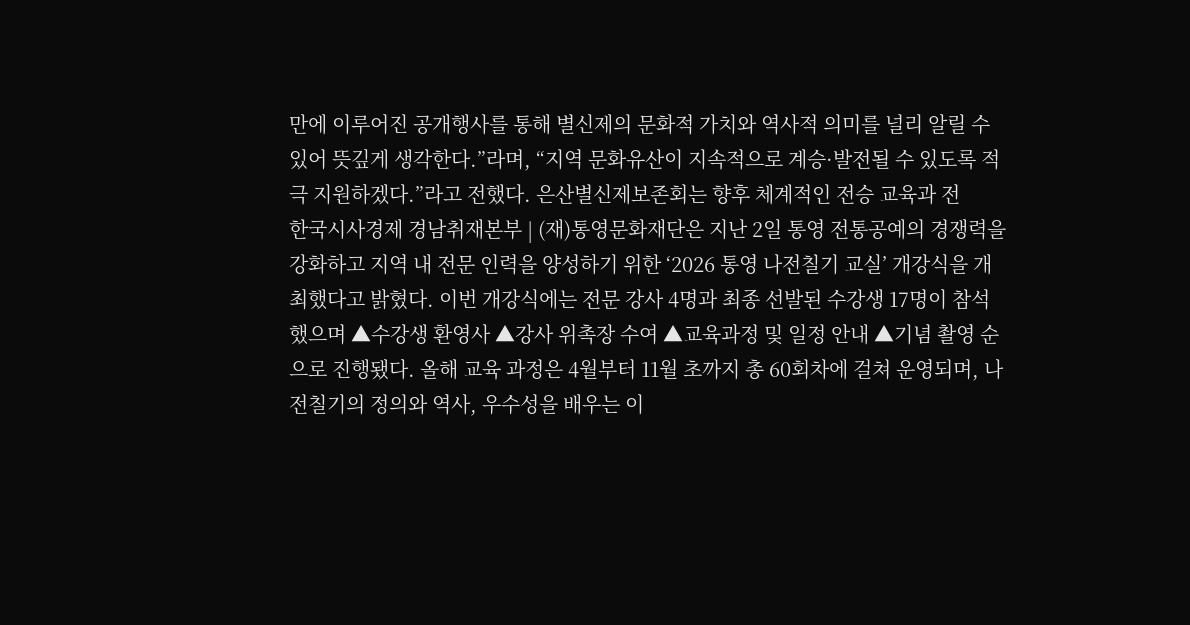만에 이루어진 공개행사를 통해 별신제의 문화적 가치와 역사적 의미를 널리 알릴 수 있어 뜻깊게 생각한다.”라며, “지역 문화유산이 지속적으로 계승·발전될 수 있도록 적극 지원하겠다.”라고 전했다. 은산별신제보존회는 향후 체계적인 전승 교육과 전
한국시사경제 경남취재본부 | (재)통영문화재단은 지난 2일 통영 전통공예의 경쟁력을 강화하고 지역 내 전문 인력을 양성하기 위한 ‘2026 통영 나전칠기 교실’ 개강식을 개최했다고 밝혔다. 이번 개강식에는 전문 강사 4명과 최종 선발된 수강생 17명이 참석했으며 ▲수강생 환영사 ▲강사 위촉장 수여 ▲교육과정 및 일정 안내 ▲기념 촬영 순으로 진행됐다. 올해 교육 과정은 4월부터 11월 초까지 총 60회차에 걸쳐 운영되며, 나전칠기의 정의와 역사, 우수성을 배우는 이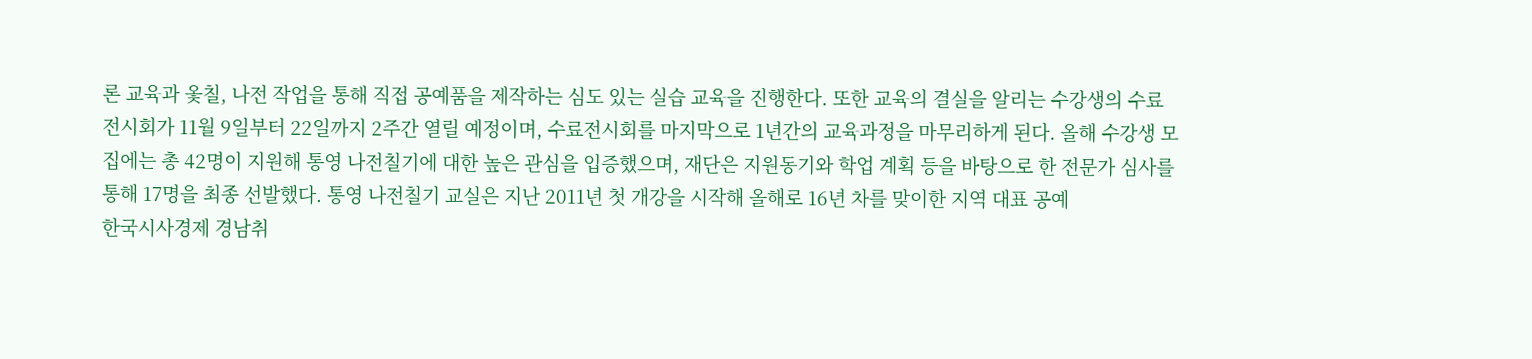론 교육과 옻칠, 나전 작업을 통해 직접 공예품을 제작하는 심도 있는 실습 교육을 진행한다. 또한 교육의 결실을 알리는 수강생의 수료전시회가 11월 9일부터 22일까지 2주간 열릴 예정이며, 수료전시회를 마지막으로 1년간의 교육과정을 마무리하게 된다. 올해 수강생 모집에는 총 42명이 지원해 통영 나전칠기에 대한 높은 관심을 입증했으며, 재단은 지원동기와 학업 계획 등을 바탕으로 한 전문가 심사를 통해 17명을 최종 선발했다. 통영 나전칠기 교실은 지난 2011년 첫 개강을 시작해 올해로 16년 차를 맞이한 지역 대표 공예
한국시사경제 경남취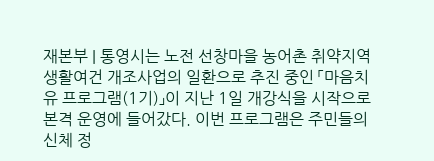재본부 | 통영시는 노전 선창마을 농어촌 취약지역 생활여건 개조사업의 일환으로 추진 중인 「마음치유 프로그램(1기)」이 지난 1일 개강식을 시작으로 본격 운영에 들어갔다. 이번 프로그램은 주민들의 신체 정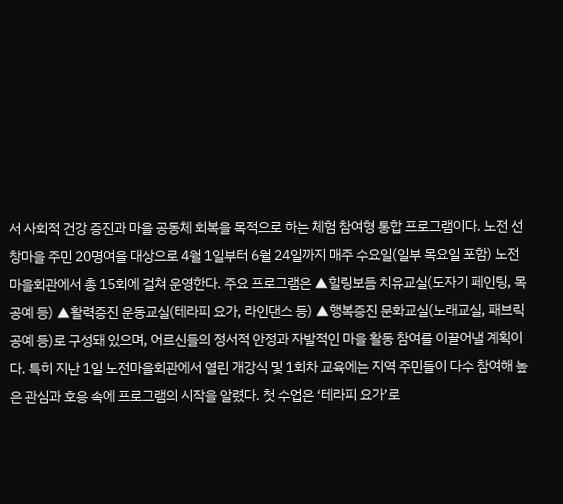서 사회적 건강 증진과 마을 공동체 회복을 목적으로 하는 체험 참여형 통합 프로그램이다. 노전 선창마을 주민 20명여을 대상으로 4월 1일부터 6월 24일까지 매주 수요일(일부 목요일 포함) 노전마을회관에서 총 15회에 걸쳐 운영한다. 주요 프로그램은 ▲힐링보듬 치유교실(도자기 페인팅, 목공예 등) ▲활력증진 운동교실(테라피 요가, 라인댄스 등) ▲행복증진 문화교실(노래교실, 패브릭 공예 등)로 구성돼 있으며, 어르신들의 정서적 안정과 자발적인 마을 활동 참여를 이끌어낼 계획이다. 특히 지난 1일 노전마을회관에서 열린 개강식 및 1회차 교육에는 지역 주민들이 다수 참여해 높은 관심과 호응 속에 프로그램의 시작을 알렸다. 첫 수업은 ‘테라피 요가’로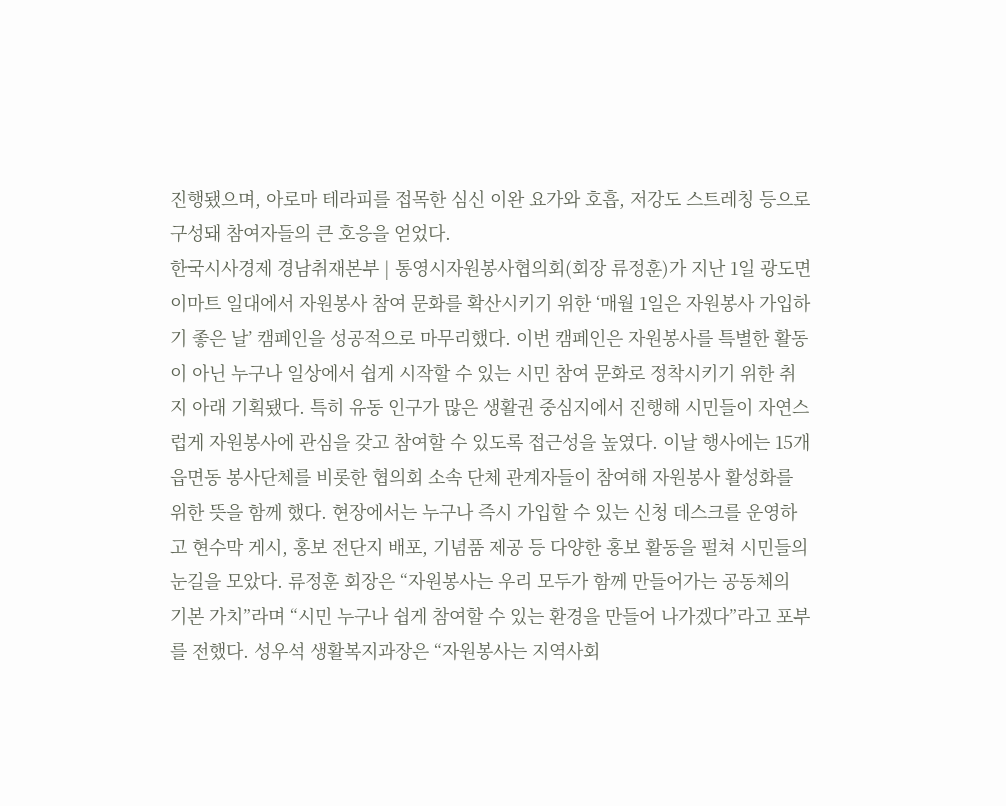진행됐으며, 아로마 테라피를 접목한 심신 이완 요가와 호흡, 저강도 스트레칭 등으로 구성돼 참여자들의 큰 호응을 얻었다.
한국시사경제 경남취재본부 | 통영시자원봉사협의회(회장 류정훈)가 지난 1일 광도면 이마트 일대에서 자원봉사 참여 문화를 확산시키기 위한 ‘매월 1일은 자원봉사 가입하기 좋은 날’ 캠페인을 성공적으로 마무리했다. 이번 캠페인은 자원봉사를 특별한 활동이 아닌 누구나 일상에서 쉽게 시작할 수 있는 시민 참여 문화로 정착시키기 위한 취지 아래 기획됐다. 특히 유동 인구가 많은 생활권 중심지에서 진행해 시민들이 자연스럽게 자원봉사에 관심을 갖고 참여할 수 있도록 접근성을 높였다. 이날 행사에는 15개 읍면동 봉사단체를 비롯한 협의회 소속 단체 관계자들이 참여해 자원봉사 활성화를 위한 뜻을 함께 했다. 현장에서는 누구나 즉시 가입할 수 있는 신청 데스크를 운영하고 현수막 게시, 홍보 전단지 배포, 기념품 제공 등 다양한 홍보 활동을 펄쳐 시민들의 눈길을 모았다. 류정훈 회장은 “자원봉사는 우리 모두가 함께 만들어가는 공동체의 기본 가치”라며 “시민 누구나 쉽게 참여할 수 있는 환경을 만들어 나가겠다”라고 포부를 전했다. 성우석 생활복지과장은 “자원봉사는 지역사회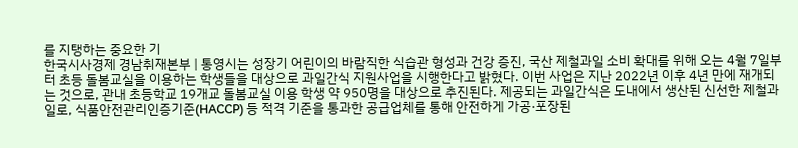를 지탱하는 중요한 기
한국시사경제 경남취재본부 | 통영시는 성장기 어린이의 바람직한 식습관 형성과 건강 증진, 국산 제철과일 소비 확대를 위해 오는 4월 7일부터 초등 돌봄교실을 이용하는 학생들을 대상으로 과일간식 지원사업을 시행한다고 밝혔다. 이번 사업은 지난 2022년 이후 4년 만에 재개되는 것으로, 관내 초등학교 19개교 돌봄교실 이용 학생 약 950명을 대상으로 추진된다. 제공되는 과일간식은 도내에서 생산된 신선한 제철과일로, 식품안전관리인증기준(HACCP) 등 적격 기준을 통과한 공급업체를 통해 안전하게 가공·포장된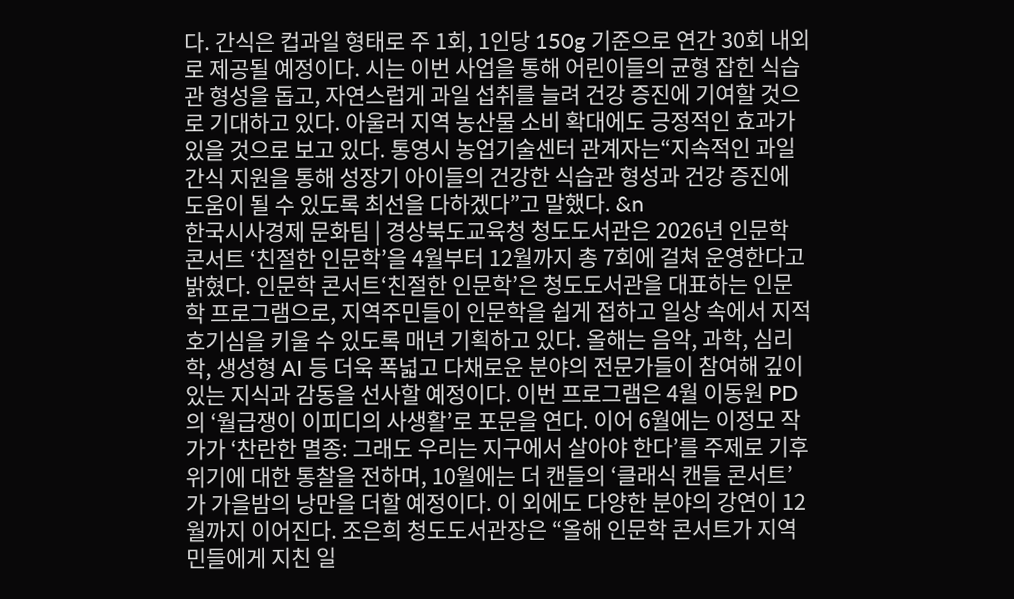다. 간식은 컵과일 형태로 주 1회, 1인당 150g 기준으로 연간 30회 내외로 제공될 예정이다. 시는 이번 사업을 통해 어린이들의 균형 잡힌 식습관 형성을 돕고, 자연스럽게 과일 섭취를 늘려 건강 증진에 기여할 것으로 기대하고 있다. 아울러 지역 농산물 소비 확대에도 긍정적인 효과가 있을 것으로 보고 있다. 통영시 농업기술센터 관계자는“지속적인 과일간식 지원을 통해 성장기 아이들의 건강한 식습관 형성과 건강 증진에 도움이 될 수 있도록 최선을 다하겠다”고 말했다. &n
한국시사경제 문화팀 | 경상북도교육청 청도도서관은 2026년 인문학 콘서트 ‘친절한 인문학’을 4월부터 12월까지 총 7회에 걸쳐 운영한다고 밝혔다. 인문학 콘서트‘친절한 인문학’은 청도도서관을 대표하는 인문학 프로그램으로, 지역주민들이 인문학을 쉽게 접하고 일상 속에서 지적 호기심을 키울 수 있도록 매년 기획하고 있다. 올해는 음악, 과학, 심리학, 생성형 AI 등 더욱 폭넓고 다채로운 분야의 전문가들이 참여해 깊이 있는 지식과 감동을 선사할 예정이다. 이번 프로그램은 4월 이동원 PD의 ‘월급쟁이 이피디의 사생활’로 포문을 연다. 이어 6월에는 이정모 작가가 ‘찬란한 멸종: 그래도 우리는 지구에서 살아야 한다’를 주제로 기후 위기에 대한 통찰을 전하며, 10월에는 더 캔들의 ‘클래식 캔들 콘서트’가 가을밤의 낭만을 더할 예정이다. 이 외에도 다양한 분야의 강연이 12월까지 이어진다. 조은희 청도도서관장은 “올해 인문학 콘서트가 지역민들에게 지친 일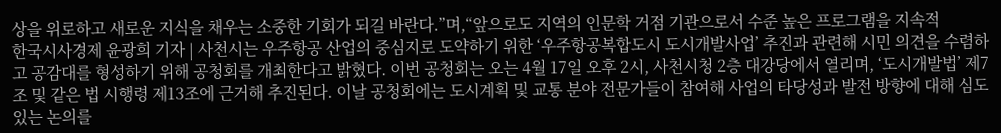상을 위로하고 새로운 지식을 채우는 소중한 기회가 되길 바란다.”며,“앞으로도 지역의 인문학 거점 기관으로서 수준 높은 프로그램을 지속적
한국시사경제 윤광희 기자 | 사천시는 우주항공 산업의 중심지로 도약하기 위한 ‘우주항공복합도시 도시개발사업’ 추진과 관련해 시민 의견을 수렴하고 공감대를 형성하기 위해 공청회를 개최한다고 밝혔다. 이번 공청회는 오는 4월 17일 오후 2시, 사천시청 2층 대강당에서 열리며, ‘도시개발법’ 제7조 및 같은 법 시행령 제13조에 근거해 추진된다. 이날 공청회에는 도시계획 및 교통 분야 전문가들이 참여해 사업의 타당성과 발전 방향에 대해 심도 있는 논의를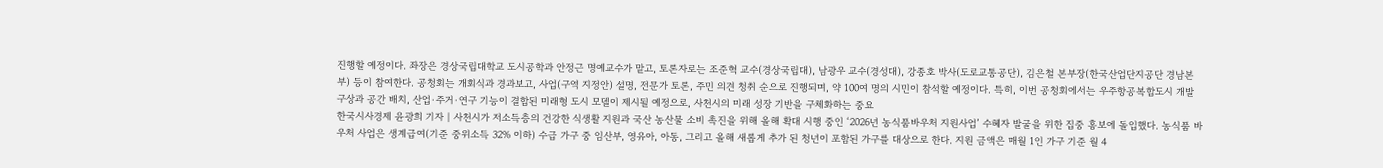진행할 예정이다. 좌장은 경상국립대학교 도시공학과 안정근 명예교수가 맡고, 토론자로는 조준혁 교수(경상국립대), 남광우 교수(경성대), 강종호 박사(도로교통공단), 김은철 본부장(한국산업단지공단 경남본부) 등이 참여한다. 공청회는 개회식과 경과보고, 사업(구역 지정안) 설명, 전문가 토론, 주민 의견 청취 순으로 진행되며, 약 100여 명의 시민이 참석할 예정이다. 특히, 이번 공청회에서는 우주항공복합도시 개발 구상과 공간 배치, 산업·주거·연구 기능이 결합된 미래형 도시 모델이 제시될 예정으로, 사천시의 미래 성장 기반을 구체화하는 중요
한국시사경제 윤광희 기자 | 사천시가 저소득층의 건강한 식생활 지원과 국산 농산물 소비 촉진을 위해 올해 확대 시행 중인 ‘2026년 농식품바우처 지원사업’ 수혜자 발굴을 위한 집중 홍보에 돌입했다. 농식품 바우처 사업은 생계급여(기준 중위소득 32% 이하) 수급 가구 중 임산부, 영유아, 아동, 그리고 올해 새롭게 추가 된 청년이 포함된 가구를 대상으로 한다. 지원 금액은 매월 1인 가구 기준 월 4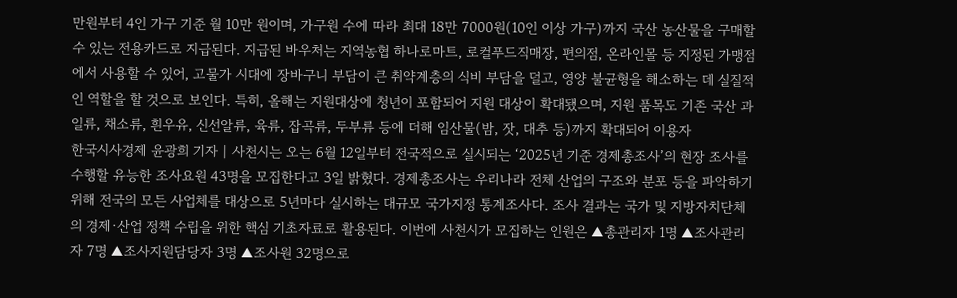만원부터 4인 가구 기준 월 10만 원이며, 가구원 수에 따라 최대 18만 7000원(10인 이상 가구)까지 국산 농산물을 구매할 수 있는 전용카드로 지급된다. 지급된 바우처는 지역농협 하나로마트, 로컬푸드직매장, 편의점, 온라인몰 등 지정된 가맹점에서 사용할 수 있어, 고물가 시대에 장바구니 부담이 큰 취약계층의 식비 부담을 덜고, 영양 불균형을 해소하는 데 실질적인 역할을 할 것으로 보인다. 특히, 올해는 지원대상에 청년이 포함되어 지원 대상이 확대됐으며, 지원 품목도 기존 국산 과일류, 채소류, 흰우유, 신선알류, 육류, 잡곡류, 두부류 등에 더해 임산물(밤, 잣, 대추 등)까지 확대되어 이용자
한국시사경제 윤광희 기자 | 사천시는 오는 6월 12일부터 전국적으로 실시되는 ‘2025년 기준 경제총조사’의 현장 조사를 수행할 유능한 조사요원 43명을 모집한다고 3일 밝혔다. 경제총조사는 우리나라 전체 산업의 구조와 분포 등을 파악하기 위해 전국의 모든 사업체를 대상으로 5년마다 실시하는 대규모 국가지정 통계조사다. 조사 결과는 국가 및 지방자치단체의 경제·산업 정책 수립을 위한 핵심 기초자료로 활용된다. 이번에 사천시가 모집하는 인원은 ▲총관리자 1명 ▲조사관리자 7명 ▲조사지원담당자 3명 ▲조사원 32명으로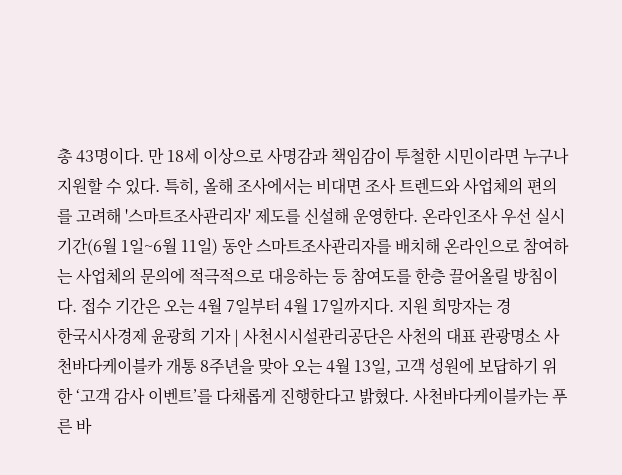총 43명이다. 만 18세 이상으로 사명감과 책임감이 투철한 시민이라면 누구나 지원할 수 있다. 특히, 올해 조사에서는 비대면 조사 트렌드와 사업체의 편의를 고려해 '스마트조사관리자' 제도를 신설해 운영한다. 온라인조사 우선 실시기간(6월 1일~6월 11일) 동안 스마트조사관리자를 배치해 온라인으로 참여하는 사업체의 문의에 적극적으로 대응하는 등 참여도를 한층 끌어올릴 방침이다. 접수 기간은 오는 4월 7일부터 4월 17일까지다. 지원 희망자는 경
한국시사경제 윤광희 기자 | 사천시시설관리공단은 사천의 대표 관광명소 사천바다케이블카 개통 8주년을 맞아 오는 4월 13일, 고객 성원에 보답하기 위한 ‘고객 감사 이벤트’를 다채롭게 진행한다고 밝혔다. 사천바다케이블카는 푸른 바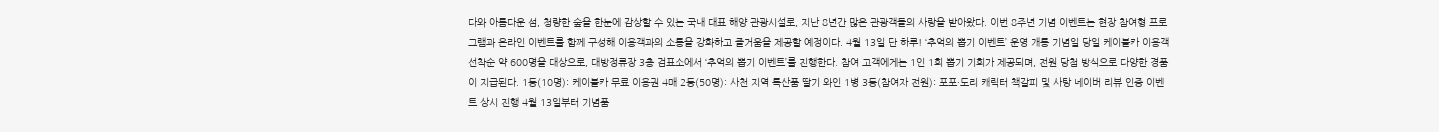다와 아름다운 섬, 청량한 숲을 한눈에 감상할 수 있는 국내 대표 해양 관광시설로, 지난 8년간 많은 관광객들의 사랑을 받아왔다. 이번 8주년 기념 이벤트는 현장 참여형 프로그램과 온라인 이벤트를 함께 구성해 이용객과의 소통을 강화하고 즐거움을 제공할 예정이다. 4월 13일 단 하루! ‘추억의 뽑기 이벤트’ 운영 개통 기념일 당일 케이블카 이용객 선착순 약 600명을 대상으로, 대방정류장 3층 검표소에서 ‘추억의 뽑기 이벤트’를 진행한다. 참여 고객에게는 1인 1회 뽑기 기회가 제공되며, 전원 당첨 방식으로 다양한 경품이 지급된다. 1등(10명): 케이블카 무료 이용권 4매 2등(50명): 사천 지역 특산품 딸기 와인 1병 3등(참여자 전원): 포포·도리 캐릭터 책갈피 및 사탕 네이버 리뷰 인증 이벤트 상시 진행 4월 13일부터 기념품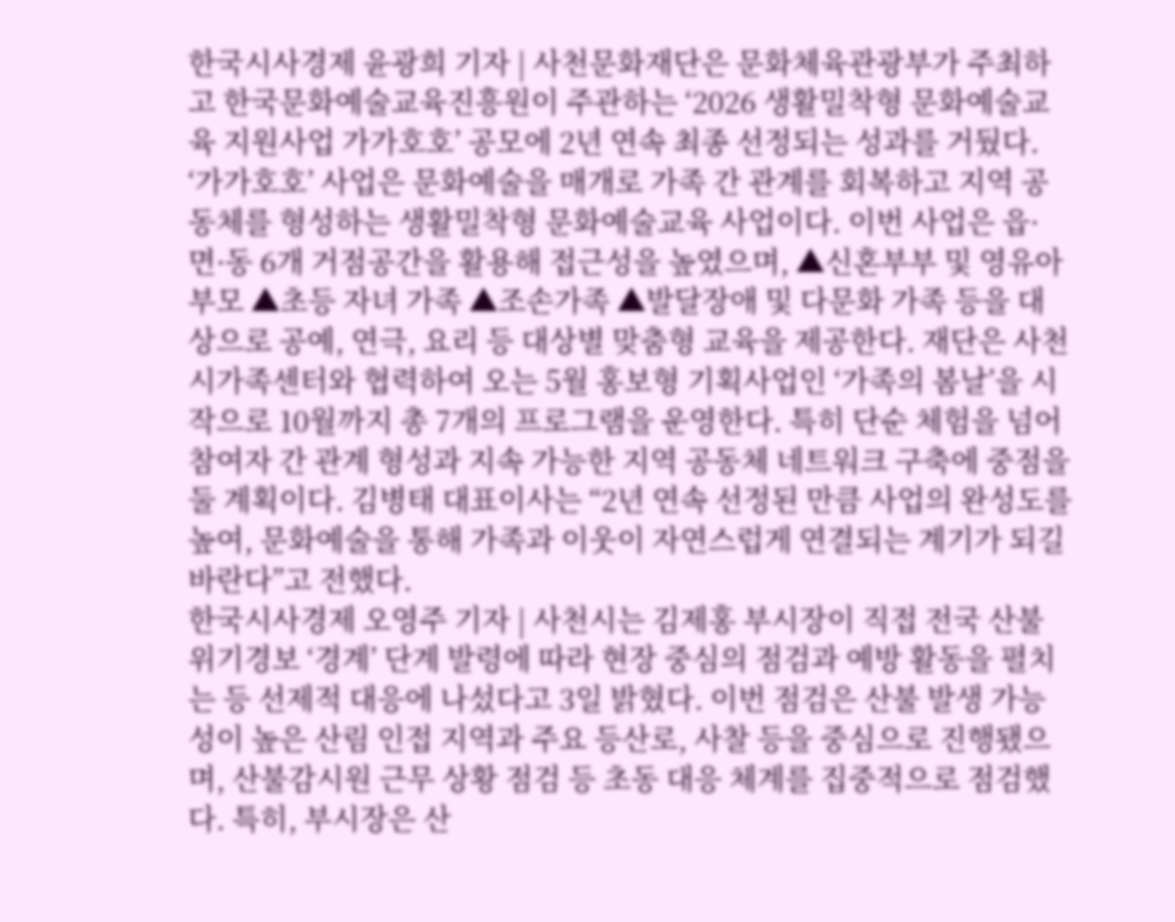한국시사경제 윤광희 기자 | 사천문화재단은 문화체육관광부가 주최하고 한국문화예술교육진흥원이 주관하는 ‘2026 생활밀착형 문화예술교육 지원사업 가가호호’ 공모에 2년 연속 최종 선정되는 성과를 거뒀다. ‘가가호호’ 사업은 문화예술을 매개로 가족 간 관계를 회복하고 지역 공동체를 형성하는 생활밀착형 문화예술교육 사업이다. 이번 사업은 읍·면·동 6개 거점공간을 활용해 접근성을 높였으며, ▲신혼부부 및 영유아 부모 ▲초등 자녀 가족 ▲조손가족 ▲발달장애 및 다문화 가족 등을 대상으로 공예, 연극, 요리 등 대상별 맞춤형 교육을 제공한다. 재단은 사천시가족센터와 협력하여 오는 5월 홍보형 기획사업인 ‘가족의 봄날’을 시작으로 10월까지 총 7개의 프로그램을 운영한다. 특히 단순 체험을 넘어 참여자 간 관계 형성과 지속 가능한 지역 공동체 네트워크 구축에 중점을 둘 계획이다. 김병태 대표이사는 “2년 연속 선정된 만큼 사업의 완성도를 높여, 문화예술을 통해 가족과 이웃이 자연스럽게 연결되는 계기가 되길 바란다”고 전했다.
한국시사경제 오영주 기자 | 사천시는 김제홍 부시장이 직접 전국 산불 위기경보 ‘경계’ 단계 발령에 따라 현장 중심의 점검과 예방 활동을 펼치는 등 선제적 대응에 나섰다고 3일 밝혔다. 이번 점검은 산불 발생 가능성이 높은 산림 인접 지역과 주요 등산로, 사찰 등을 중심으로 진행됐으며, 산불감시원 근무 상황 점검 등 초동 대응 체계를 집중적으로 점검했다. 특히, 부시장은 산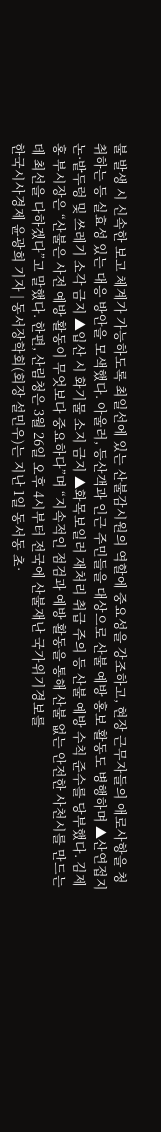불 발생 시 신속한 보고 체계가 가능하도록 최일선에 있는 산불감시원의 역할에 중요성을 강조하고, 현장 근무자들의 애로사항을 청취하는 등 실효성 있는 대응 방안을 모색했다. 아울러, 등산객과 인근 주민들을 대상으로 산불 예방 홍보 활동도 병행하며 ▲산연접지 논·밭두렁 및 쓰레기 소각 금지 ▲입산 시 화기물 소지 금지 ▲화목보일러 재처리 취급 주의 등 산불 예방 수칙 준수를 당부했다. 김제홍 부시장은 “산불은 사전 예방 활동이 무엇보다 중요하다”며 “지속적인 점검과 예방 활동을 통해 산불 없는 안전한 사천시를 만드는 데 최선을 다하겠다”고 말했다. 한편, 산림청은 3월 26일 오후 4시부터 전국에 산불재난 국가위기경보를
한국시사경제 윤광희 기자 | 동서장학회(회장 설민우)는 지난 1일 동서동 초·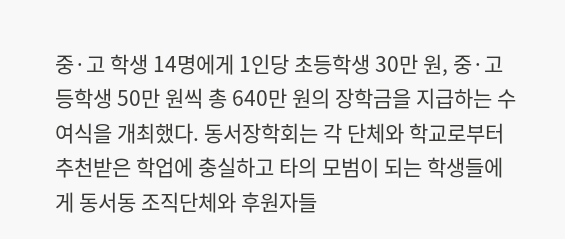중·고 학생 14명에게 1인당 초등학생 30만 원, 중·고등학생 50만 원씩 총 640만 원의 장학금을 지급하는 수여식을 개최했다. 동서장학회는 각 단체와 학교로부터 추천받은 학업에 충실하고 타의 모범이 되는 학생들에게 동서동 조직단체와 후원자들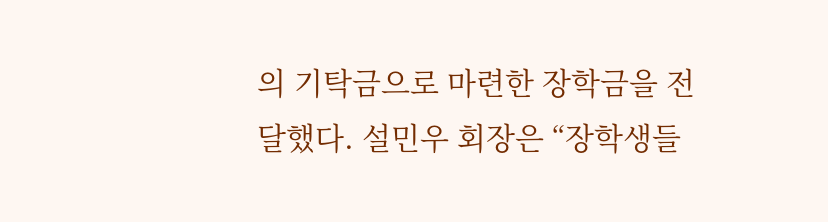의 기탁금으로 마련한 장학금을 전달했다. 설민우 회장은 “장학생들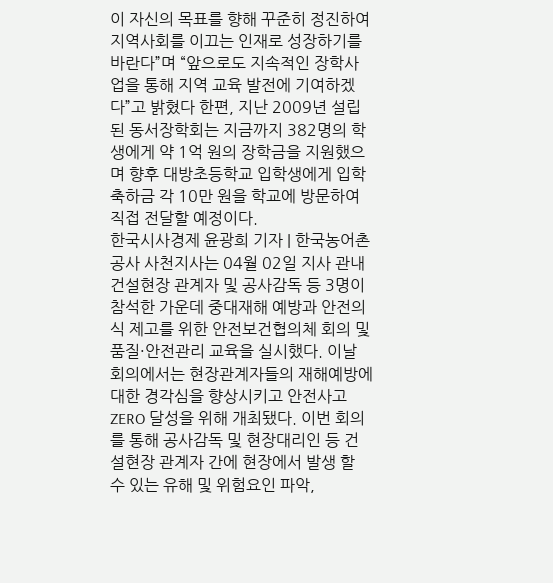이 자신의 목표를 향해 꾸준히 정진하여 지역사회를 이끄는 인재로 성장하기를 바란다”며 “앞으로도 지속적인 장학사업을 통해 지역 교육 발전에 기여하겠다”고 밝혔다 한편, 지난 2009년 설립된 동서장학회는 지금까지 382명의 학생에게 약 1억 원의 장학금을 지원했으며 향후 대방초등학교 입학생에게 입학축하금 각 10만 원을 학교에 방문하여 직접 전달할 예정이다.
한국시사경제 윤광희 기자 | 한국농어촌공사 사천지사는 04월 02일 지사 관내 건설현장 관계자 및 공사감독 등 3명이 참석한 가운데 중대재해 예방과 안전의식 제고를 위한 안전보건협의체 회의 및 품질·안전관리 교육을 실시했다. 이날 회의에서는 현장관계자들의 재해예방에 대한 경각심을 향상시키고 안전사고 ZERO 달성을 위해 개최됐다. 이번 회의를 통해 공사감독 및 현장대리인 등 건설현장 관계자 간에 현장에서 발생 할 수 있는 유해 및 위험요인 파악,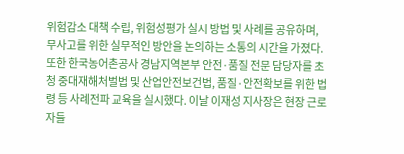위험감소 대책 수립, 위험성평가 실시 방법 및 사례를 공유하며, 무사고를 위한 실무적인 방안을 논의하는 소통의 시간을 가졌다. 또한 한국농어촌공사 경남지역본부 안전·품질 전문 담당자를 초청 중대재해처벌법 및 산업안전보건법, 품질·안전확보를 위한 법령 등 사례전파 교육을 실시했다. 이날 이재성 지사장은 현장 근로자들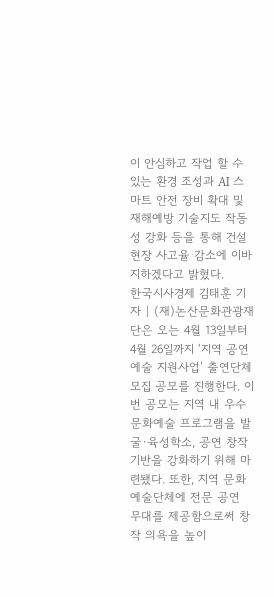이 안심하고 작업 할 수 있는 환경 조성과 AI 스마트 안전 장비 확대 및 재해예방 기술지도 작동성 강화 등을 통해 건설 현장 사고율 감소에 이바지하겠다고 밝혔다.
한국시사경제 김태훈 기자 | (재)논산문화관광재단은 오는 4월 13일부터 4월 26일까지 ‘지역 공연예술 지원사업’ 출연단체 모집 공모를 진행한다. 이번 공모는 지역 내 우수 문화예술 프로그램을 발굴·육성학소, 공연 창작 기반을 강화하기 위해 마련됐다. 또한, 지역 문화예술단체에 전문 공연 무대를 제공함으로써 창작 의욕을 높이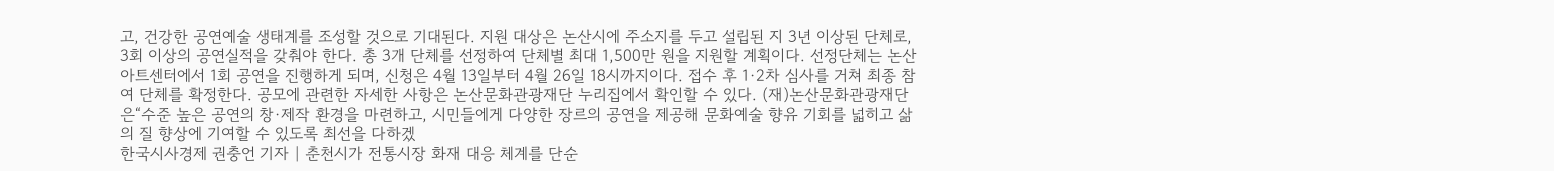고, 건강한 공연예술 생태계를 조성할 것으로 기대된다. 지원 대상은 논산시에 주소지를 두고 설립된 지 3년 이상된 단체로, 3회 이상의 공연실적을 갖춰야 한다. 총 3개 단체를 선정하여 단체별 최대 1,500만 원을 지원할 계획이다. 선정단체는 논산아트센터에서 1회 공연을 진행하게 되며, 신청은 4월 13일부터 4월 26일 18시까지이다. 접수 후 1·2차 심사를 거쳐 최종 참여 단체를 확정한다. 공모에 관련한 자세한 사항은 논산문화관광재단 누리집에서 확인할 수 있다. (재)논산문화관광재단은“수준 높은 공연의 창·제작 환경을 마련하고, 시민들에게 다양한 장르의 공연을 제공해 문화예술 향유 기회를 넓히고 삶의 질 향상에 기여할 수 있도록 최선을 다하겠
한국시사경제 권충언 기자 | 춘천시가 전통시장 화재 대응 체계를 단순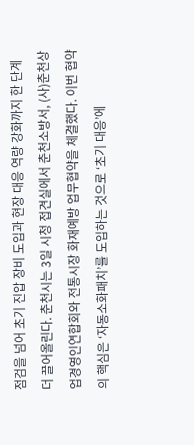점검을 넘어 초기 진압 장비 도입과 현장 대응 역량 강화까지 한 단계 더 끌어올린다. 춘천시는 3일 시청 접견실에서 춘천소방서, (사)춘천상업경영인연합회와 전통시장 화재예방 업무협약을 체결했다. 이번 협약의 핵심은 ‘자동소화패치’를 도입하는 것으로 ‘초기 대응’에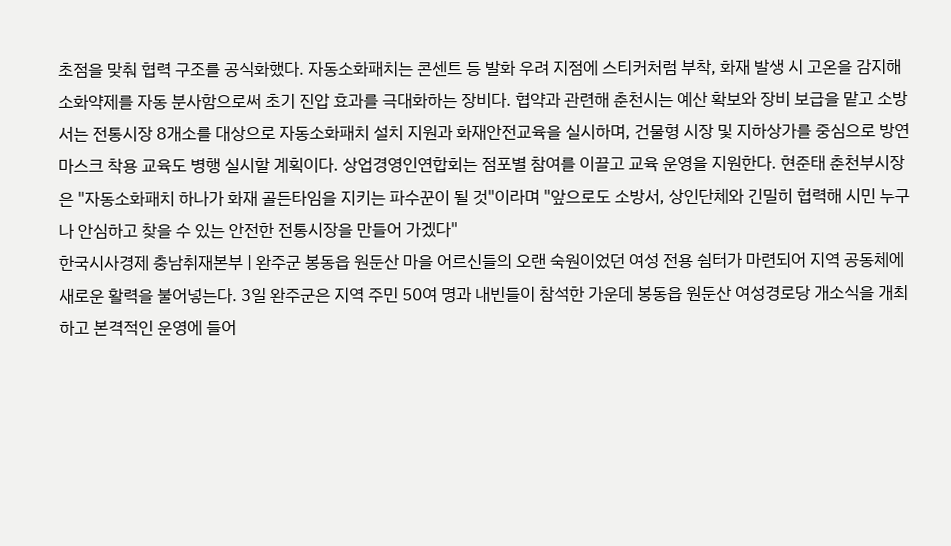초점을 맞춰 협력 구조를 공식화했다. 자동소화패치는 콘센트 등 발화 우려 지점에 스티커처럼 부착, 화재 발생 시 고온을 감지해 소화약제를 자동 분사함으로써 초기 진압 효과를 극대화하는 장비다. 협약과 관련해 춘천시는 예산 확보와 장비 보급을 맡고 소방서는 전통시장 8개소를 대상으로 자동소화패치 설치 지원과 화재안전교육을 실시하며, 건물형 시장 및 지하상가를 중심으로 방연마스크 착용 교육도 병행 실시할 계획이다. 상업경영인연합회는 점포별 참여를 이끌고 교육 운영을 지원한다. 현준태 춘천부시장은 "자동소화패치 하나가 화재 골든타임을 지키는 파수꾼이 될 것"이라며 "앞으로도 소방서, 상인단체와 긴밀히 협력해 시민 누구나 안심하고 찾을 수 있는 안전한 전통시장을 만들어 가겠다"
한국시사경제 충남취재본부 | 완주군 봉동읍 원둔산 마을 어르신들의 오랜 숙원이었던 여성 전용 쉼터가 마련되어 지역 공동체에 새로운 활력을 불어넣는다. 3일 완주군은 지역 주민 50여 명과 내빈들이 참석한 가운데 봉동읍 원둔산 여성경로당 개소식을 개최하고 본격적인 운영에 들어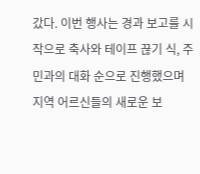갔다. 이번 행사는 경과 보고를 시작으로 축사와 테이프 끊기 식, 주민과의 대화 순으로 진행했으며 지역 어르신들의 새로운 보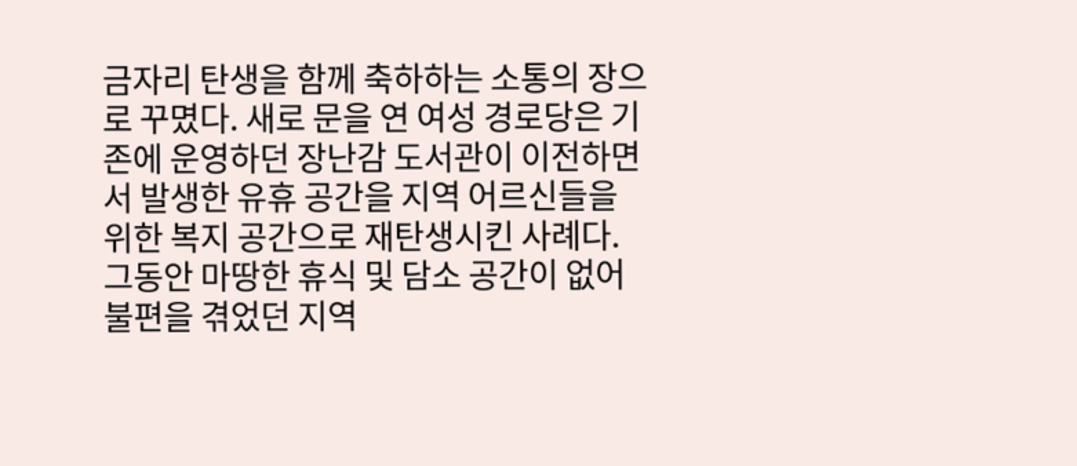금자리 탄생을 함께 축하하는 소통의 장으로 꾸몄다. 새로 문을 연 여성 경로당은 기존에 운영하던 장난감 도서관이 이전하면서 발생한 유휴 공간을 지역 어르신들을 위한 복지 공간으로 재탄생시킨 사례다. 그동안 마땅한 휴식 및 담소 공간이 없어 불편을 겪었던 지역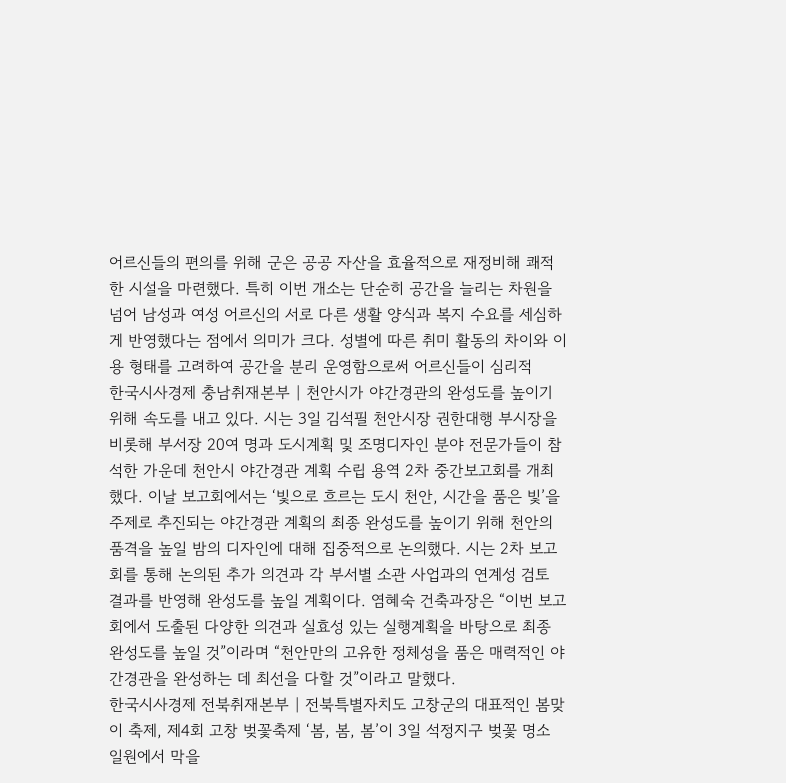어르신들의 편의를 위해 군은 공공 자산을 효율적으로 재정비해 쾌적한 시설을 마련했다. 특히 이번 개소는 단순히 공간을 늘리는 차원을 넘어 남성과 여성 어르신의 서로 다른 생활 양식과 복지 수요를 세심하게 반영했다는 점에서 의미가 크다. 성별에 따른 취미 활동의 차이와 이용 형태를 고려하여 공간을 분리 운영함으로써 어르신들이 심리적
한국시사경제 충남취재본부 | 천안시가 야간경관의 완성도를 높이기 위해 속도를 내고 있다. 시는 3일 김석필 천안시장 권한대행 부시장을 비롯해 부서장 20여 명과 도시계획 및 조명디자인 분야 전문가들이 참석한 가운데 천안시 야간경관 계획 수립 용역 2차 중간보고회를 개최했다. 이날 보고회에서는 ‘빛으로 흐르는 도시 천안, 시간을 품은 빛’을 주제로 추진되는 야간경관 계획의 최종 완성도를 높이기 위해 천안의 품격을 높일 밤의 디자인에 대해 집중적으로 논의했다. 시는 2차 보고회를 통해 논의된 추가 의견과 각 부서별 소관 사업과의 연계성 검토 결과를 반영해 완성도를 높일 계획이다. 염혜숙 건축과장은 “이번 보고회에서 도출된 다양한 의견과 실효성 있는 실행계획을 바탕으로 최종 완성도를 높일 것”이라며 “천안만의 고유한 정체성을 품은 매력적인 야간경관을 완성하는 데 최선을 다할 것”이라고 말했다.
한국시사경제 전북취재본부 | 전북특별자치도 고창군의 대표적인 봄맞이 축제, 제4회 고창 벚꽃축제 ‘봄, 봄, 봄’이 3일 석정지구 벚꽃 명소 일원에서 막을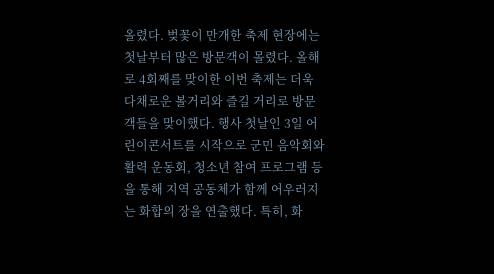올렸다. 벚꽃이 만개한 축제 현장에는 첫날부터 많은 방문객이 몰렸다. 올해로 4회째를 맞이한 이번 축제는 더욱 다채로운 볼거리와 즐길 거리로 방문객들을 맞이했다. 행사 첫날인 3일 어린이콘서트를 시작으로 군민 음악회와 활력 운동회, 청소년 참여 프로그램 등을 통해 지역 공동체가 함께 어우러지는 화합의 장을 연출했다. 특히, 화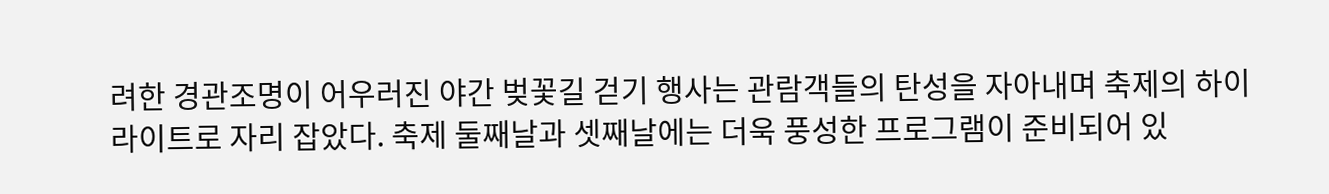려한 경관조명이 어우러진 야간 벚꽃길 걷기 행사는 관람객들의 탄성을 자아내며 축제의 하이라이트로 자리 잡았다. 축제 둘째날과 셋째날에는 더욱 풍성한 프로그램이 준비되어 있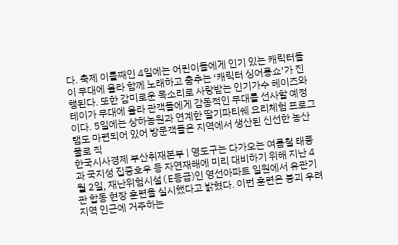다. 축제 이틀째인 4일에는 어린이들에게 인기 있는 캐릭터들이 무대에 올라 함께 노래하고 춤추는 ‘캐릭터 싱어롱쇼’가 진행된다. 또한 감미로운 목소리로 사랑받는 인기가수 헤이즈와 테이가 무대에 올라 관객들에게 감동적인 무대를 선사할 예정이다. 5일에는 상하농원과 연계한 딸기파티쉐 요리체험 프로그램도 마련되어 있어 방문객들은 지역에서 생산된 신선한 농산물로 직
한국시사경제 부산취재본부 | 영도구는 다가오는 여름철 태풍과 국지성 집중호우 등 자연재해에 미리 대비하기 위해 지난 4월 2일, 재난위험시설(E등급)인 영선아파트 일원에서 유관기관 합동 현장 훈련을 실시했다고 밝혔다. 이번 훈련은 붕괴 우려 지역 인근에 거주하는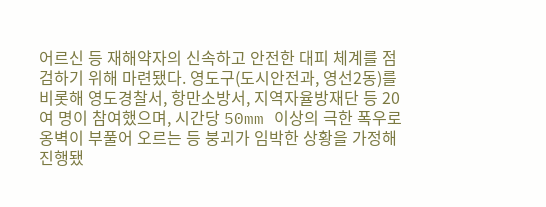어르신 등 재해약자의 신속하고 안전한 대피 체계를 점검하기 위해 마련됐다. 영도구(도시안전과, 영선2동)를 비롯해 영도경찰서, 항만소방서, 지역자율방재단 등 20여 명이 참여했으며, 시간당 50mm 이상의 극한 폭우로 옹벽이 부풀어 오르는 등 붕괴가 임박한 상황을 가정해 진행됐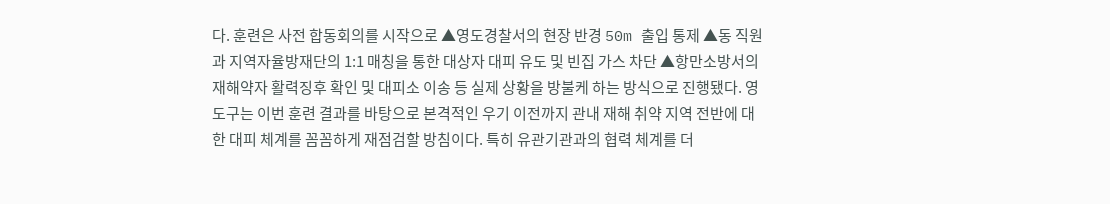다. 훈련은 사전 합동회의를 시작으로 ▲영도경찰서의 현장 반경 50m 출입 통제 ▲동 직원과 지역자율방재단의 1:1 매칭을 통한 대상자 대피 유도 및 빈집 가스 차단 ▲항만소방서의 재해약자 활력징후 확인 및 대피소 이송 등 실제 상황을 방불케 하는 방식으로 진행됐다. 영도구는 이번 훈련 결과를 바탕으로 본격적인 우기 이전까지 관내 재해 취약 지역 전반에 대한 대피 체계를 꼼꼼하게 재점검할 방침이다. 특히 유관기관과의 협력 체계를 더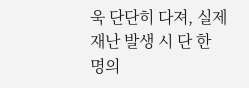욱 단단히 다져, 실제 재난 발생 시 단 한 명의